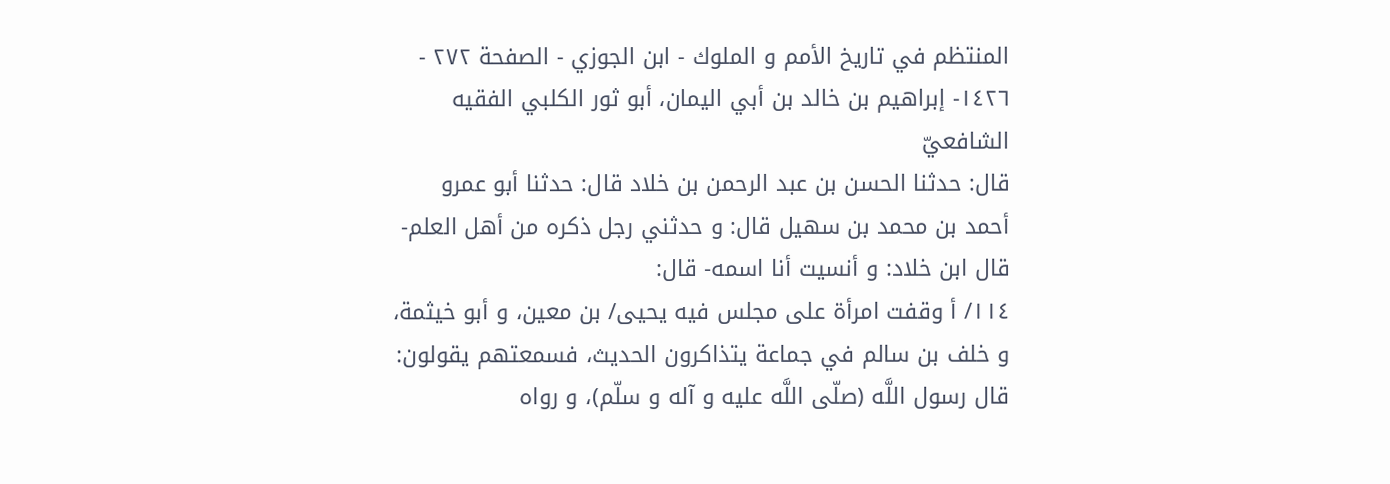المنتظم في تاريخ الأمم و الملوك - ابن الجوزي - الصفحة ٢٧٢ - ١٤٢٦- إبراهيم بن خالد بن أبي اليمان، أبو ثور الكلبي الفقيه الشافعيّ
قال: حدثنا الحسن بن عبد الرحمن بن خلاد قال: حدثنا أبو عمرو أحمد بن محمد بن سهيل قال: و حدثني رجل ذكره من أهل العلم- قال ابن خلاد: و أنسيت أنا اسمه- قال:
١١٤/ أ وقفت امرأة على مجلس فيه يحيى/ بن معين، و أبو خيثمة، و خلف بن سالم في جماعة يتذاكرون الحديث، فسمعتهم يقولون: قال رسول اللَّه (صلّى اللَّه عليه و آله و سلّم)، و رواه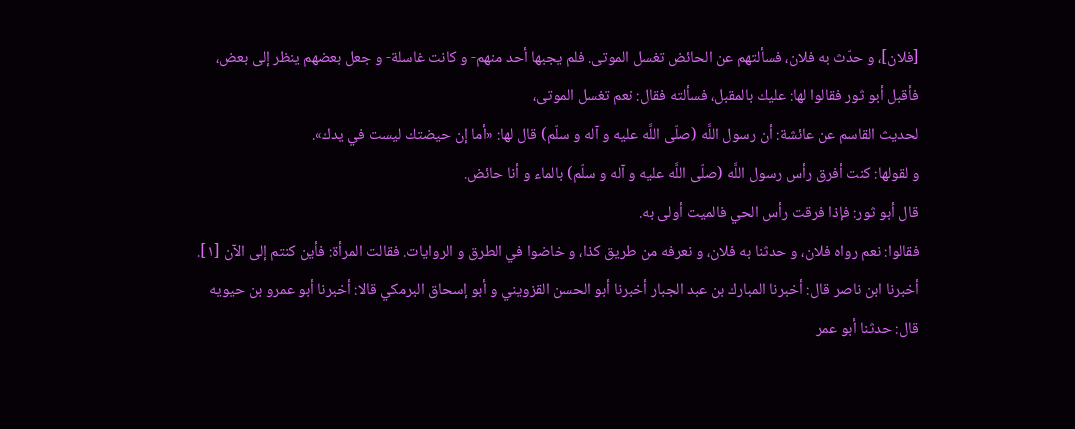[فلان]، و حدّث به فلان، فسألتهم عن الحائض تغسل الموتى. فلم يجبها أحد منهم- و كانت غاسلة- و جعل بعضهم ينظر إلى بعض، فأقبل أبو ثور فقالوا لها: عليك بالمقبل، فسألته فقال: نعم تغسل الموتى،
لحديث القاسم عن عائشة: أن رسول اللَّه (صلّى اللَّه عليه و آله و سلّم) قال لها: «أما إن حيضتك ليست في يدك».
و لقولها: كنت أفرق رأس رسول اللَّه (صلّى اللَّه عليه و آله و سلّم) بالماء و أنا حائض.
قال أبو ثور: فإذا فرقت رأس الحي فالميت أولى به.
فقالوا: نعم رواه فلان، و حدثنا به فلان، و نعرفه من طريق كذا، و خاضوا في الطرق و الروايات. فقالت المرأة: فأين كنتم إلى الآن [١].
أخبرنا ابن ناصر قال: أخبرنا المبارك بن عبد الجبار أخبرنا أبو الحسن القزويني و أبو إسحاق البرمكي قالا: أخبرنا أبو عمرو بن حيويه قال: حدثنا أبو عمر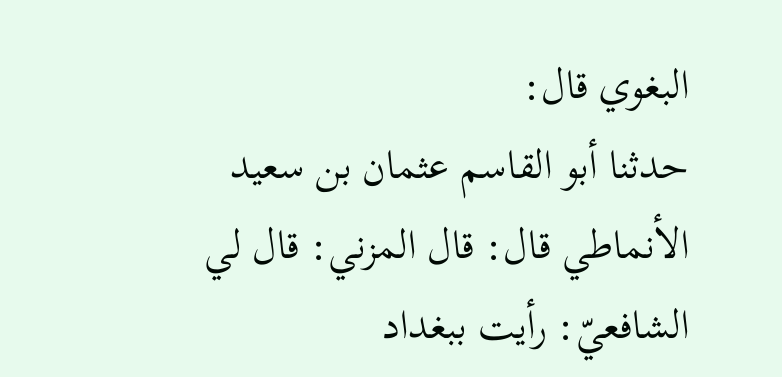البغوي قال:
حدثنا أبو القاسم عثمان بن سعيد الأنماطي قال: قال المزني: قال لي الشافعيّ: رأيت ببغداد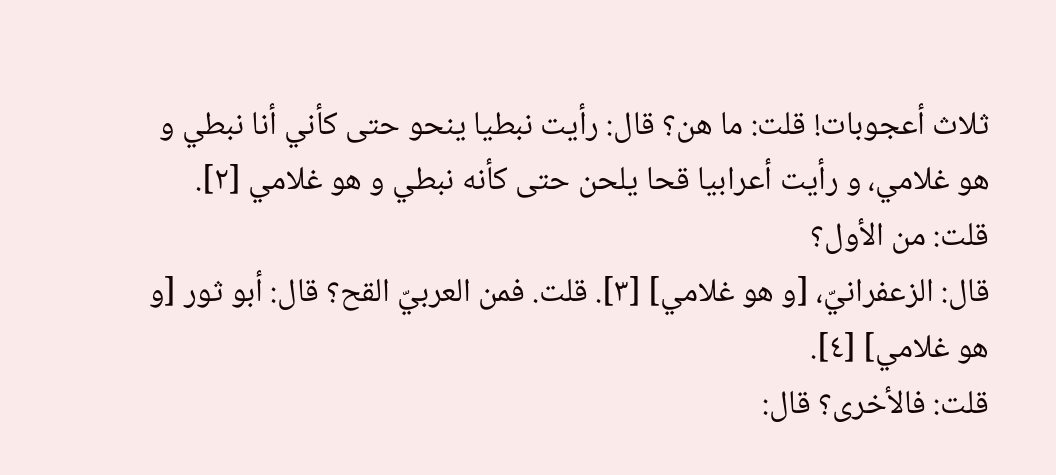ثلاث أعجوبات! قلت: ما هن؟ قال: رأيت نبطيا ينحو حتى كأني أنا نبطي و هو غلامي، و رأيت أعرابيا قحا يلحن حتى كأنه نبطي و هو غلامي [٢]. قلت: من الأول؟
قال: الزعفرانيّ، [و هو غلامي] [٣]. قلت. فمن العربيّ القح؟ قال: أبو ثور [و هو غلامي] [٤].
قلت: فالأخرى؟ قال: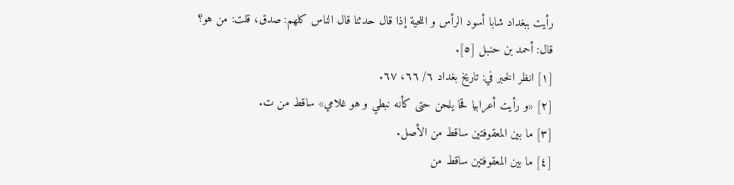رأيت ببغداد شابا أسود الرأس و اللحية إذا قال حدثنا قال الناس كلهم: صدق، قلت: من هو؟ قال: أحمد بن حنبل [٥].
[١] انظر الخبر في: تاريخ بغداد ٦/ ٦٦، ٦٧.
[٢] «و رأيت أعرابيا قحا يلحن حتى كأنه نبطي و هو غلامي» ساقط من ت.
[٣] ما بين المعقوفتين ساقط من الأصل.
[٤] ما بين المعقوفتين ساقط من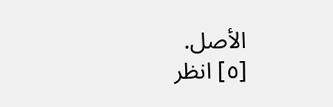الأصل.
[٥] انظر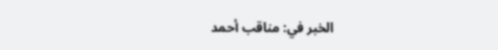الخبر في: مناقب أحمد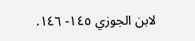لابن الجوزي ١٤٥- ١٤٦.